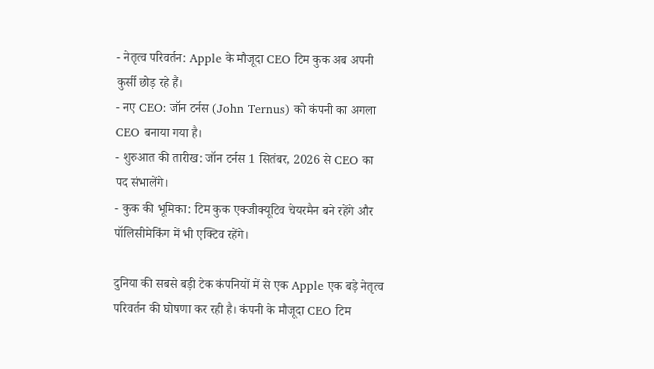- नेतृत्व परिवर्तन: Apple के मौजूदा CEO टिम कुक अब अपनी कुर्सी छोड़ रहे हैं।
- नए CEO: जॉन टर्नस (John Ternus) को कंपनी का अगला CEO बनाया गया है।
- शुरुआत की तारीख: जॉन टर्नस 1 सितंबर, 2026 से CEO का पद संभालेंगे।
- कुक की भूमिका: टिम कुक एक्जीक्यूटिव चेयरमैन बने रहेंगे और पॉलिसीमेकिंग में भी एक्टिव रहेंगे।

दुनिया की सबसे बड़ी टेक कंपनियों में से एक Apple एक बड़े नेतृत्व परिवर्तन की घोषणा कर रही है। कंपनी के मौजूदा CEO टिम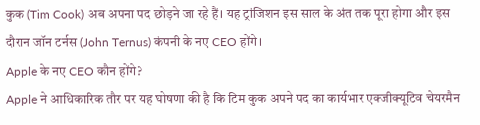कुक (Tim Cook) अब अपना पद छोड़ने जा रहे हैं। यह ट्रांजिशन इस साल के अंत तक पूरा होगा और इस दौरान जॉन टर्नस (John Ternus) कंपनी के नए CEO होंगे।
Apple के नए CEO कौन होंगे?
Apple ने आधिकारिक तौर पर यह घोषणा की है कि टिम कुक अपने पद का कार्यभार एक्जीक्यूटिव चेयरमैन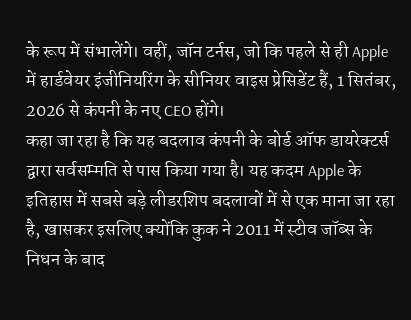के रूप में संभालेंगे। वहीं, जॉन टर्नस, जो कि पहले से ही Apple में हार्डवेयर इंजीनियरिंग के सीनियर वाइस प्रेसिडेंट हैं, 1 सितंबर, 2026 से कंपनी के नए CEO होंगे।
कहा जा रहा है कि यह बदलाव कंपनी के बोर्ड ऑफ डायरेक्टर्स द्वारा सर्वसम्मति से पास किया गया है। यह कदम Apple के इतिहास में सबसे बड़े लीडरशिप बदलावों में से एक माना जा रहा है, खासकर इसलिए क्योंकि कुक ने 2011 में स्टीव जॉब्स के निधन के बाद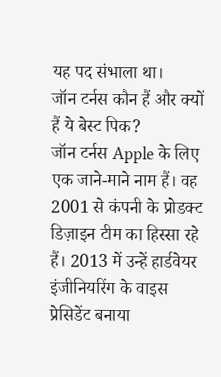यह पद संभाला था।
जॉन टर्नस कौन हैं और क्यों हैं ये बेस्ट पिक?
जॉन टर्नस Apple के लिए एक जाने-माने नाम हैं। वह 2001 से कंपनी के प्रोडक्ट डिज़ाइन टीम का हिस्सा रहे हैं। 2013 में उन्हें हार्डवेयर इंजीनियरिंग के वाइस प्रेसिडेंट बनाया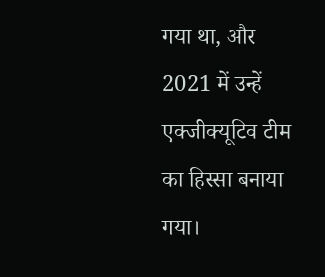गया था, और 2021 में उन्हें एक्जीक्यूटिव टीम का हिस्सा बनाया गया।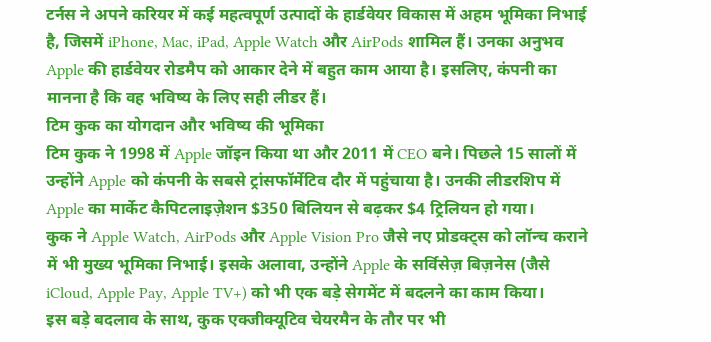टर्नस ने अपने करियर में कई महत्वपूर्ण उत्पादों के हार्डवेयर विकास में अहम भूमिका निभाई है, जिसमें iPhone, Mac, iPad, Apple Watch और AirPods शामिल हैं। उनका अनुभव Apple की हार्डवेयर रोडमैप को आकार देने में बहुत काम आया है। इसलिए, कंपनी का मानना है कि वह भविष्य के लिए सही लीडर हैं।
टिम कुक का योगदान और भविष्य की भूमिका
टिम कुक ने 1998 में Apple जॉइन किया था और 2011 में CEO बने। पिछले 15 सालों में उन्होंने Apple को कंपनी के सबसे ट्रांसफॉर्मेटिव दौर में पहुंचाया है। उनकी लीडरशिप में Apple का मार्केट कैपिटलाइज़ेशन $350 बिलियन से बढ़कर $4 ट्रिलियन हो गया।
कुक ने Apple Watch, AirPods और Apple Vision Pro जैसे नए प्रोडक्ट्स को लॉन्च कराने में भी मुख्य भूमिका निभाई। इसके अलावा, उन्होंने Apple के सर्विसेज़ बिज़नेस (जैसे iCloud, Apple Pay, Apple TV+) को भी एक बड़े सेगमेंट में बदलने का काम किया।
इस बड़े बदलाव के साथ, कुक एक्जीक्यूटिव चेयरमैन के तौर पर भी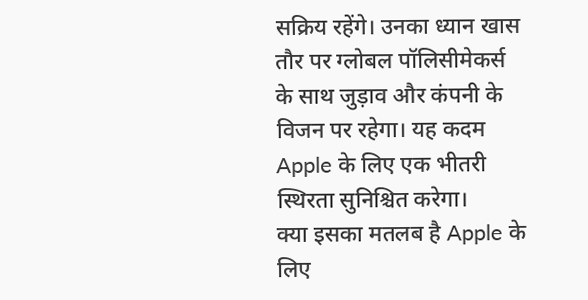सक्रिय रहेंगे। उनका ध्यान खास तौर पर ग्लोबल पॉलिसीमेकर्स के साथ जुड़ाव और कंपनी के विजन पर रहेगा। यह कदम Apple के लिए एक भीतरी स्थिरता सुनिश्चित करेगा।
क्या इसका मतलब है Apple के लिए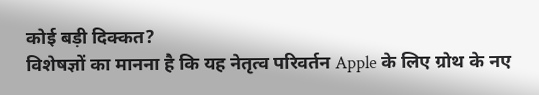कोई बड़ी दिक्कत?
विशेषज्ञों का मानना है कि यह नेतृत्व परिवर्तन Apple के लिए ग्रोथ के नए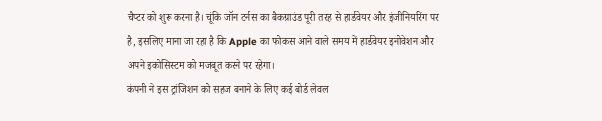चैप्टर को शुरू करना है। चूंकि जॉन टर्नस का बैकग्राउंड पूरी तरह से हार्डवेयर और इंजीनियरिंग पर है, इसलिए माना जा रहा है कि Apple का फोकस आने वाले समय में हार्डवेयर इनोवेशन और अपने इकोसिस्टम को मजबूत करने पर रहेगा।
कंपनी ने इस ट्रांजिशन को सहज बनाने के लिए कई बोर्ड लेवल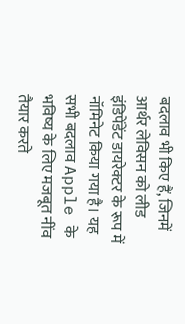बदलाव भी किए हैं, जिनमें आर्थर लेविसन को लीड इंडिपेंडेंट डायरेक्टर के रूप में नॉमिनेट किया गया है। यह सभी बदलाव Apple के भविष्य के लिए मजबूत नींव तैयार करते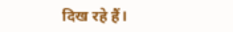दिख रहे हैं।